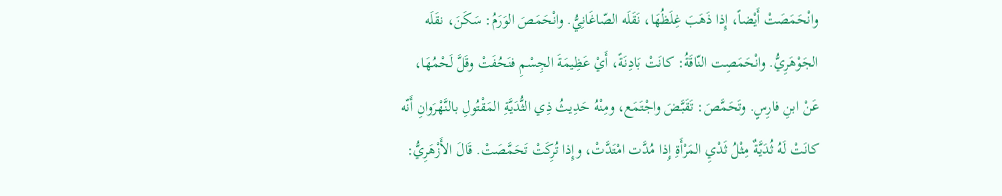وانْحَمَصَتْ أَيْضاً، إِذا ذَهَبَ غِلَظُهَا، نَقَلَه الصّاغَانِيُّ. وانْحَمَصَ الوَرَمُ: سَكَنَ، نقَلَه الجَوْهَرِيُّ. وانْحَمَصِت النّاقَةُ: كانَتْ بَادِنَةً، أَيْ عَظِيمَةَ الجِسْمِ فنَحُفَتْ وقَلَّ لَحْمُهَا، عَنْ ابنِ فارِسٍ. وتَحَمَّصَ: تَقَبَّضَ واجْتَمَع، ومِنْهُ حَدِيثُ ذِي الثُّدَيَّةِ المَقْتُولِ بالنَّهْرَوانِ أَنّه كانَتْ لَهُ ثُدَيَّةٌ مِثْلُ ثَدْيِ المَرْأَةِ إِذا مُدَّت امْتَدَّتْ، وإِذا تُرِكَتْ تَحَمَّصَتْ. قَالَ الأَزْهَرِيُّ: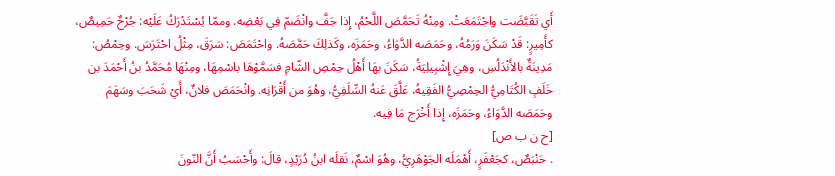أَي تَقَبَّضَت واجْتَمَعَتْ. ومِنْهُ تَحَمَّصَ اللَّحْمُ، إِذا جَفَّ وانْضَمّ فِي بَعْضِه. وممّا يُسْتَدْرَكُ عَلَيْه: جُرْحٌ حَمِيصٌ، كأَمِيرٍ: قَدْ سَكَنَ وَرَمُهُ، وحَمَصَه الدَّوَاءُ، وحَمَزَه، وكَذلِكَ حَمَّصَهُ. واحْتَمَصَ: سَرَقَ، مِثْلُ احْتَرَسَ. وحِمْصُ: مَدِينَةٌ بالأَنْدَلُسِ، وهِيَ إِشْبِيلِيَةُ، سَكَنَ بهَا أَهْلُ حِمْصِ الشّامِ فسَمَّوْهَا باسْمِهَا، ومِنْهَا مُحَمَّدُ بنُ أَحْمَدَ بن خَلَفٍ الكُتَامِيُّ الحِمْصِيُّ الفَقِيهُ، عَلَّقَ عَنهُ السِّلَفِيُّ، وهُوَ من أَقْرَانِه. وانْحَمَصَ فلانٌ، أَيْ شَحَبَ وسَهَمَ وحَمَصَه الدَّوَاءُ، وحَمَزَه، إِذا أَخْرَج مَا فِيه.
[ح ن ب ص]
. حَنْبَصٌ، كجَعْفَرٍ، أَهْمَلَه الجَوْهَرِيُّ، وهُوَ اسْمٌ، نَقلَه ابنُ دُرَيْدٍ، قالَ: وأَحْسَبُ أَنَّ النّونَ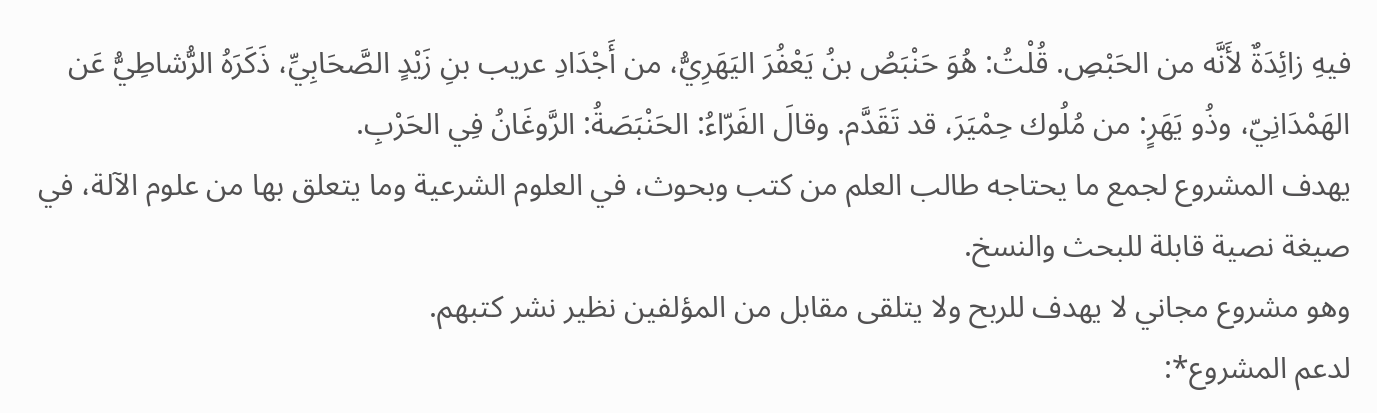فيهِ زائِدَةٌ لأَنَّه من الحَبْصِ. قُلْتُ: هُوَ حَنْبَصُ بنُ يَعْفُرَ اليَهَرِيُّ، من أَجْدَادِ عريب بنِ زَيْدٍ الصَّحَابِيِّ، ذَكَرَهُ الرُّشاطِيُّ عَن الهَمْدَانِيّ، وذُو يَهَرٍ: من مُلُوك حِمْيَرَ، قد تَقَدَّم. وقالَ الفَرّاءُ: الحَنْبَصَةُ: الرَّوغَانُ فِي الحَرْبِ.
يهدف المشروع لجمع ما يحتاجه طالب العلم من كتب وبحوث، في العلوم الشرعية وما يتعلق بها من علوم الآلة، في صيغة نصية قابلة للبحث والنسخ.
وهو مشروع مجاني لا يهدف للربح ولا يتلقى مقابل من المؤلفين نظير نشر كتبهم.
لدعم المشروع*: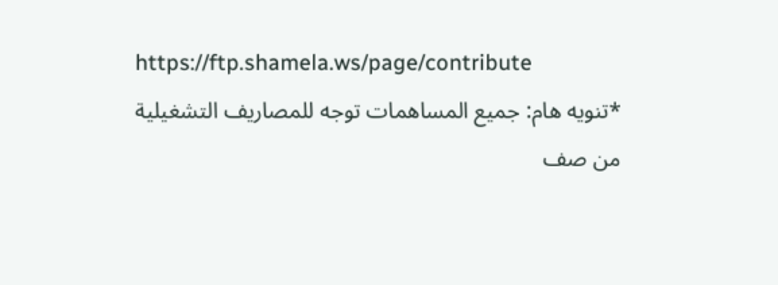https://ftp.shamela.ws/page/contribute
*تنويه هام: جميع المساهمات توجه للمصاريف التشغيلية من صف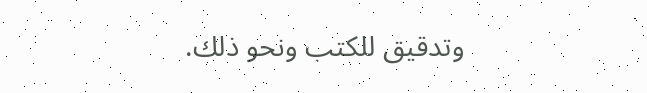وتدقيق للكتب ونحو ذلك.